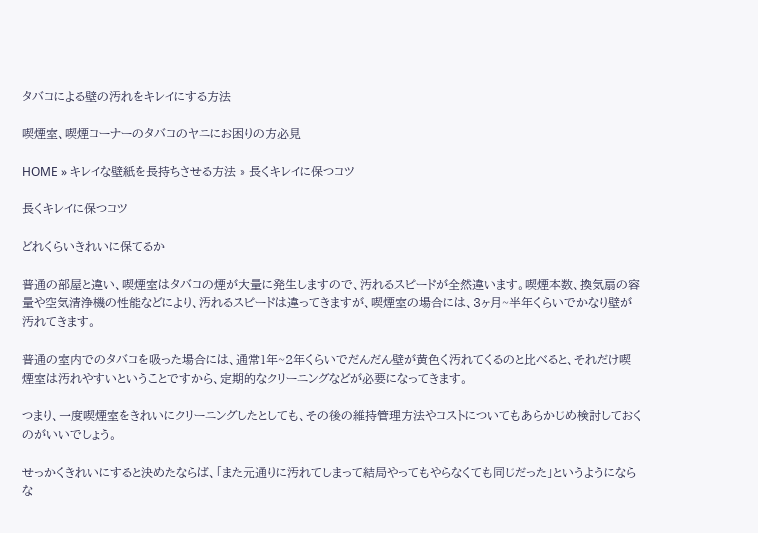タバコによる壁の汚れをキレイにする方法

喫煙室、喫煙コーナーのタバコのヤニにお困りの方必見

HOME » キレイな壁紙を長持ちさせる方法 » 長くキレイに保つコツ

長くキレイに保つコツ

どれくらいきれいに保てるか

普通の部屋と違い、喫煙室はタバコの煙が大量に発生しますので、汚れるスピードが全然違います。喫煙本数、換気扇の容量や空気清浄機の性能などにより、汚れるスピードは違ってきますが、喫煙室の場合には、3ヶ月~半年くらいでかなり壁が汚れてきます。

普通の室内でのタバコを吸った場合には、通常1年~2年くらいでだんだん壁が黄色く汚れてくるのと比べると、それだけ喫煙室は汚れやすいということですから、定期的なクリーニングなどが必要になってきます。

つまり、一度喫煙室をきれいにクリーニングしたとしても、その後の維持管理方法やコストについてもあらかじめ検討しておくのがいいでしょう。

せっかくきれいにすると決めたならば、「また元通りに汚れてしまって結局やってもやらなくても同じだった」というようにならな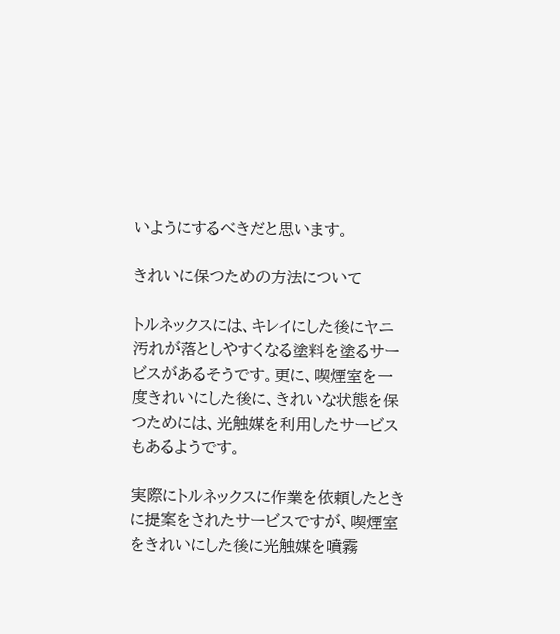いようにするべきだと思います。

きれいに保つための方法について

トルネックスには、キレイにした後にヤニ汚れが落としやすくなる塗料を塗るサービスがあるそうです。更に、喫煙室を一度きれいにした後に、きれいな状態を保つためには、光触媒を利用したサービスもあるようです。

実際にトルネックスに作業を依頼したときに提案をされたサービスですが、喫煙室をきれいにした後に光触媒を噴霧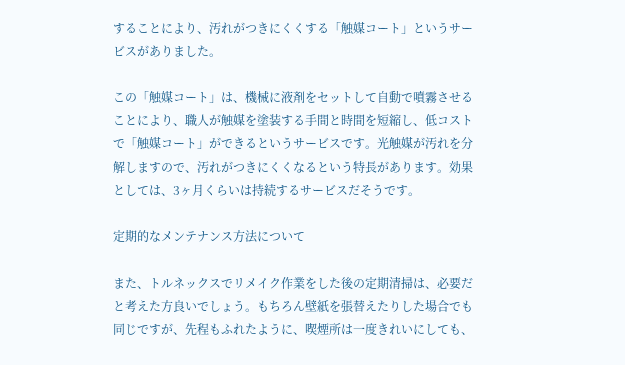することにより、汚れがつきにくくする「触媒コート」というサービスがありました。

この「触媒コート」は、機械に液剤をセットして自動で噴霧させることにより、職人が触媒を塗装する手間と時間を短縮し、低コストで「触媒コート」ができるというサービスです。光触媒が汚れを分解しますので、汚れがつきにくくなるという特長があります。効果としては、3ヶ月くらいは持続するサービスだそうです。

定期的なメンテナンス方法について

また、トルネックスでリメイク作業をした後の定期清掃は、必要だと考えた方良いでしょう。もちろん壁紙を張替えたりした場合でも同じですが、先程もふれたように、喫煙所は一度きれいにしても、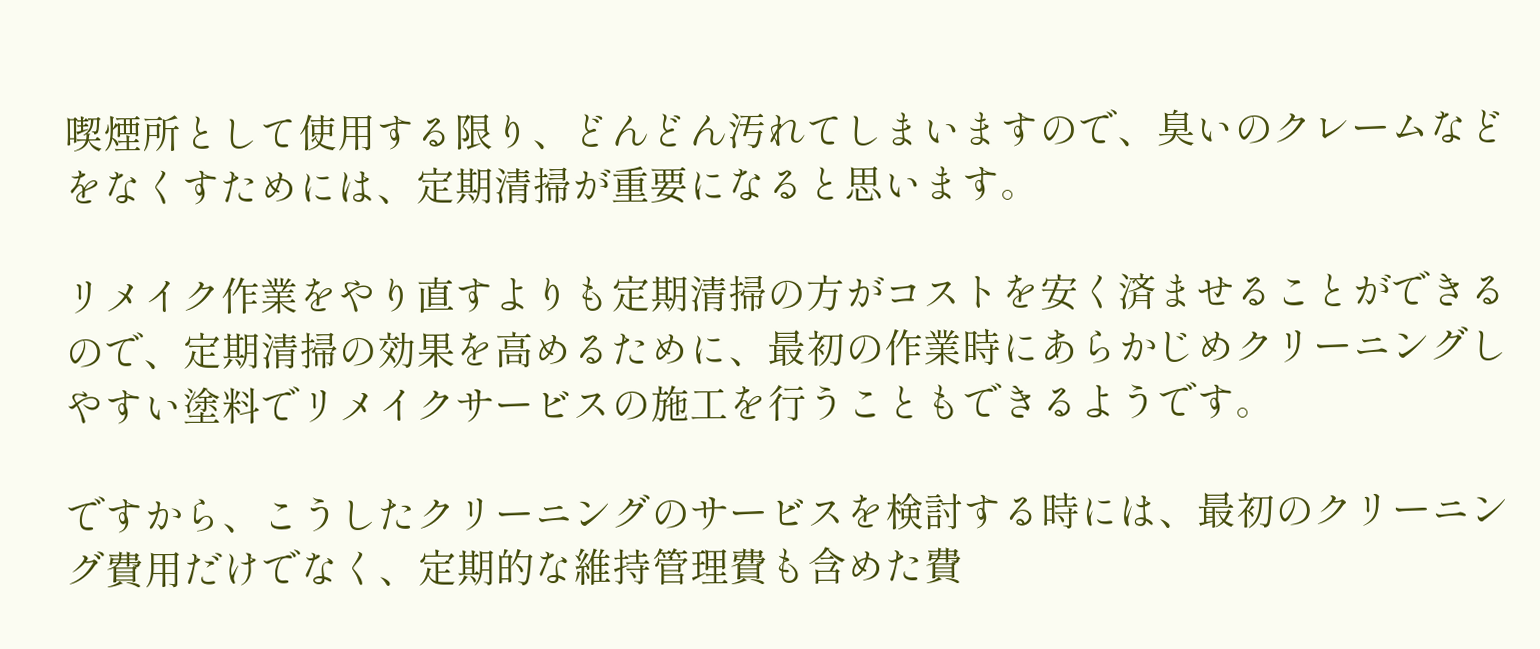喫煙所として使用する限り、どんどん汚れてしまいますので、臭いのクレームなどをなくすためには、定期清掃が重要になると思います。

リメイク作業をやり直すよりも定期清掃の方がコストを安く済ませることができるので、定期清掃の効果を高めるために、最初の作業時にあらかじめクリーニングしやすい塗料でリメイクサービスの施工を行うこともできるようです。

ですから、こうしたクリーニングのサービスを検討する時には、最初のクリーニング費用だけでなく、定期的な維持管理費も含めた費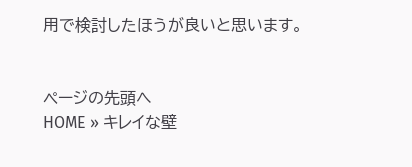用で検討したほうが良いと思います。


ページの先頭へ
HOME » キレイな壁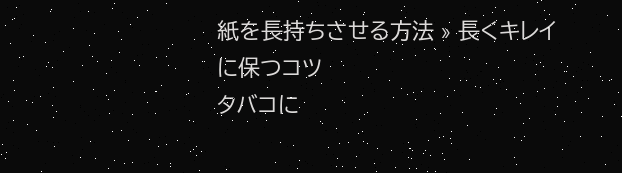紙を長持ちさせる方法 » 長くキレイに保つコツ
タバコに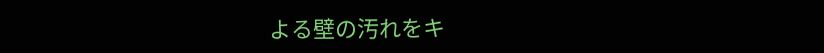よる壁の汚れをキ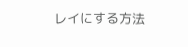レイにする方法